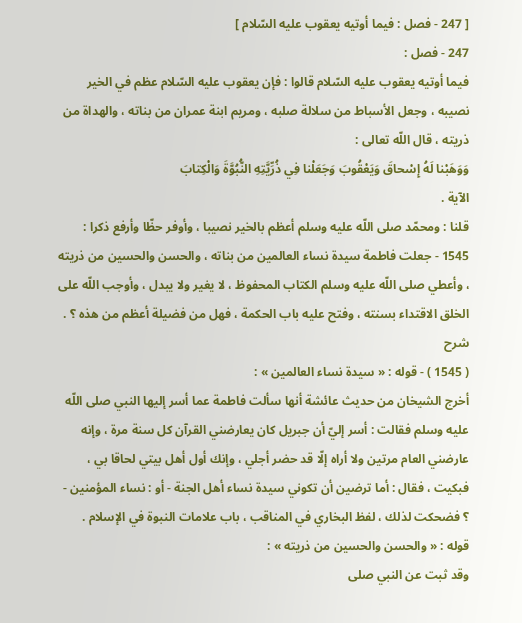[ 247 - فصل : فيما أوتيه يعقوب عليه السّلام ]
247 - فصل :
فيما أوتيه يعقوب عليه السّلام قالوا : فإن يعقوب عليه السّلام عظم في الخير نصيبه ، وجعل الأسباط من سلالة صلبه ، ومريم ابنة عمران من بناته ، والهداة من ذريته ، قال اللّه تعالى :
وَوَهَبْنا لَهُ إِسْحاقَ وَيَعْقُوبَ وَجَعَلْنا فِي ذُرِّيَّتِهِ النُّبُوَّةَ وَالْكِتابَ
الآية .
قلنا : ومحمّد صلى اللّه عليه وسلم أعظم بالخير نصيبا ، وأوفر حظّا وأرفع ذكرا :
1545 - جعلت فاطمة سيدة نساء العالمين من بناته ، والحسن والحسين من ذريته ، وأعطي صلى اللّه عليه وسلم الكتاب المحفوظ ، لا يغير ولا يبدل ، وأوجب اللّه على الخلق الاقتداء بسنته ، وفتح عليه باب الحكمة ، فهل من فضيلة أعظم من هذه ؟ .
شرح
( 1545 ) - قوله : « سيدة نساء العالمين » :
أخرج الشيخان من حديث عائشة أنها سألت فاطمة عما أسر إليها النبي صلى اللّه عليه وسلم فقالت : أسر إليّ أن جبريل كان يعارضني القرآن كل سنة مرة ، وإنه عارضني العام مرتين ولا أراه إلّا قد حضر أجلي ، وإنك أول أهل بيتي لحاقا بي ، فبكيت ، فقال : أما ترضين أن تكوني سيدة نساء أهل الجنة - أو : نساء المؤمنين - ؟ فضحكت لذلك ، لفظ البخاري في المناقب ، باب علامات النبوة في الإسلام .
قوله : « والحسن والحسين من ذريته » :
وقد ثبت عن النبي صلى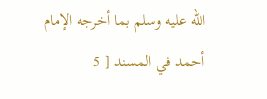اللّه عليه وسلم بما أخرجه الإمام أحمد في المسند [ 5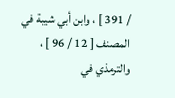/ 391 ] ، وابن أبي شيبة في المصنف [ 12 / 96 ] ، والترمذي في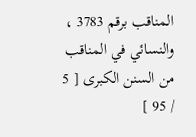المناقب برقم 3783 ، والنسائي في المناقب من السنن الكبرى [ 5 / 95 ]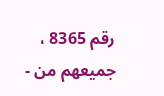رقم 8365 ، جميعهم من -